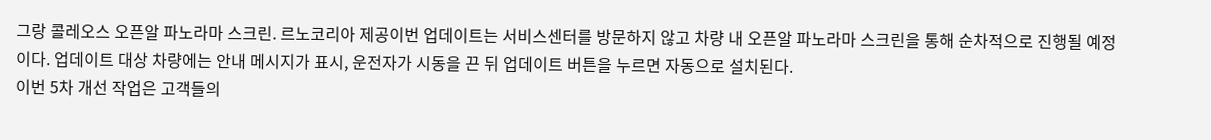그랑 콜레오스 오픈알 파노라마 스크린. 르노코리아 제공이번 업데이트는 서비스센터를 방문하지 않고 차량 내 오픈알 파노라마 스크린을 통해 순차적으로 진행될 예정이다. 업데이트 대상 차량에는 안내 메시지가 표시, 운전자가 시동을 끈 뒤 업데이트 버튼을 누르면 자동으로 설치된다.
이번 5차 개선 작업은 고객들의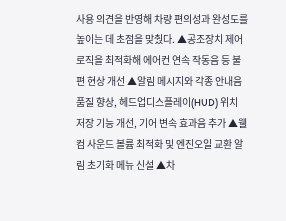사용 의견을 반영해 차량 편의성과 완성도를 높이는 데 초점을 맞췄다. ▲공조장치 제어 로직을 최적화해 에어컨 연속 작동음 등 불편 현상 개선 ▲알림 메시지와 각종 안내음 품질 향상, 헤드업디스플레이(HUD) 위치 저장 기능 개선, 기어 변속 효과음 추가 ▲웰컴 사운드 볼륨 최적화 및 엔진오일 교환 알림 초기화 메뉴 신설 ▲차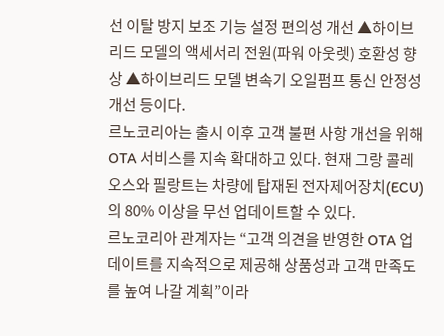선 이탈 방지 보조 기능 설정 편의성 개선 ▲하이브리드 모델의 액세서리 전원(파워 아웃렛) 호환성 향상 ▲하이브리드 모델 변속기 오일펌프 통신 안정성 개선 등이다.
르노코리아는 출시 이후 고객 불편 사항 개선을 위해 OTA 서비스를 지속 확대하고 있다. 현재 그랑 콜레오스와 필랑트는 차량에 탑재된 전자제어장치(ECU)의 80% 이상을 무선 업데이트할 수 있다.
르노코리아 관계자는 “고객 의견을 반영한 OTA 업데이트를 지속적으로 제공해 상품성과 고객 만족도를 높여 나갈 계획”이라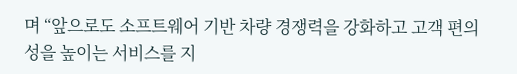며 “앞으로도 소프트웨어 기반 차량 경쟁력을 강화하고 고객 편의성을 높이는 서비스를 지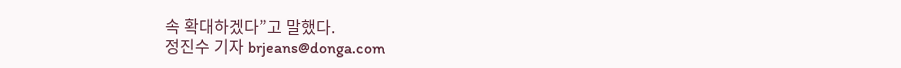속 확대하겠다”고 말했다.
정진수 기자 brjeans@donga.com